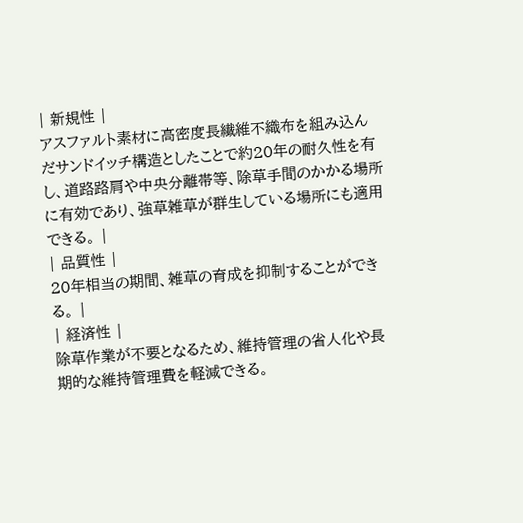| 新規性 |
アスファルト素材に高密度長繊維不織布を組み込んだサンドイッチ構造としたことで約20年の耐久性を有し、道路路肩や中央分離帯等、除草手間のかかる場所に有効であり、強草雑草が群生している場所にも適用できる。 |
| 品質性 |
20年相当の期間、雑草の育成を抑制することができる。 |
| 経済性 |
除草作業が不要となるため、維持管理の省人化や長期的な維持管理費を軽減できる。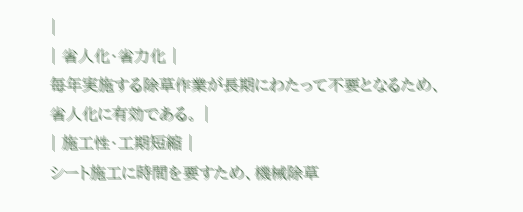|
| 省人化・省力化 |
毎年実施する除草作業が長期にわたって不要となるため、省人化に有効である。 |
| 施工性・工期短縮 |
シート施工に時間を要すため、機械除草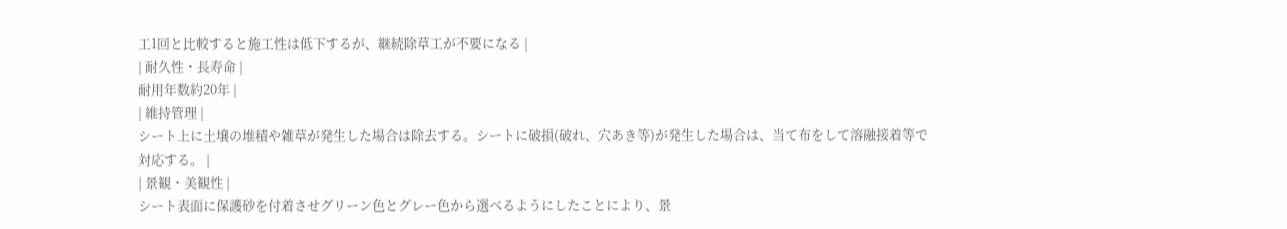工1回と比較すると施工性は低下するが、継続除草工が不要になる |
| 耐久性・長寿命 |
耐用年数約20年 |
| 維持管理 |
シート上に土壌の堆積や雑草が発生した場合は除去する。シートに破損(破れ、穴あき等)が発生した場合は、当て布をして溶融接着等で対応する。 |
| 景観・美観性 |
シート表面に保護砂を付着させグリーン色とグレー色から選べるようにしたことにより、景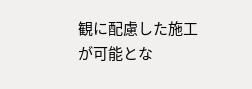観に配慮した施工が可能とな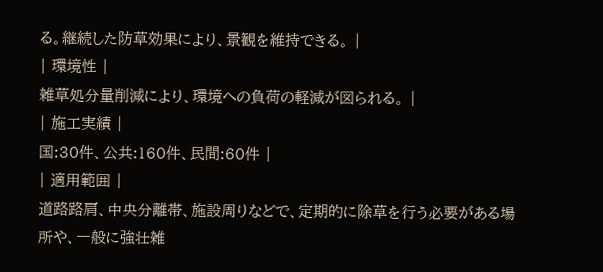る。継続した防草効果により、景観を維持できる。 |
| 環境性 |
雑草処分量削減により、環境への負荷の軽減が図られる。 |
| 施工実績 |
国:30件、公共:160件、民間:60件 |
| 適用範囲 |
道路路肩、中央分離帯、施設周りなどで、定期的に除草を行う必要がある場所や、一般に強壮雑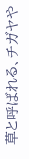草と呼ばれる、チガヤや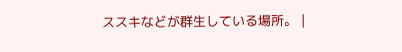ススキなどが群生している場所。 |